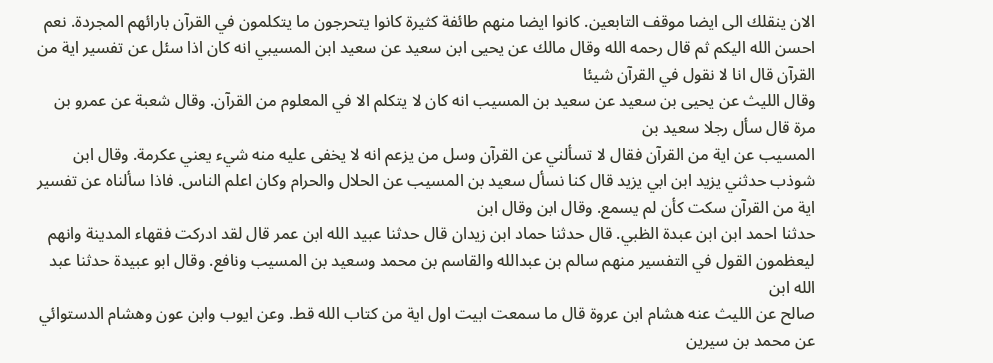الان ينقلك الى ايضا موقف التابعين. كانوا ايضا منهم طائفة كثيرة كانوا يتحرجون ما يتكلمون في القرآن بارائهم المجردة. نعم احسن الله اليكم ثم قال رحمه الله وقال مالك عن يحيى ابن سعيد عن سعيد ابن المسيبي انه كان اذا سئل عن تفسير اية من القرآن قال انا لا نقول في القرآن شيئا
وقال الليث عن يحيى بن سعيد عن سعيد بن المسيب انه كان لا يتكلم الا في المعلوم من القرآن. وقال شعبة عن عمرو بن مرة قال سأل رجلا سعيد بن
المسيب عن اية من القرآن فقال لا تسألني عن القرآن وسل من يزعم انه لا يخفى عليه منه شيء يعني عكرمة. وقال ابن شوذب حدثني يزيد ابن ابي يزيد قال كنا نسأل سعيد بن المسيب عن الحلال والحرام وكان اعلم الناس. فاذا سألناه عن تفسير اية من القرآن سكت كأن لم يسمع. وقال ابن وقال ابن
حدثنا احمد ابن ابن عبدة الظبي. قال حدثنا حماد ابن زيدان قال حدثنا عبيد الله ابن عمر قال لقد ادركت فقهاء المدينة وانهم ليعظمون القول في التفسير منهم سالم بن عبدالله والقاسم بن محمد وسعيد بن المسيب ونافع. وقال ابو عبيدة حدثنا عبد الله ابن
صالح عن الليث عنه هشام ابن عروة قال ما سمعت ابيت اول اية من كتاب الله قط. وعن ايوب وابن عون وهشام الدستوائي عن محمد بن سيرين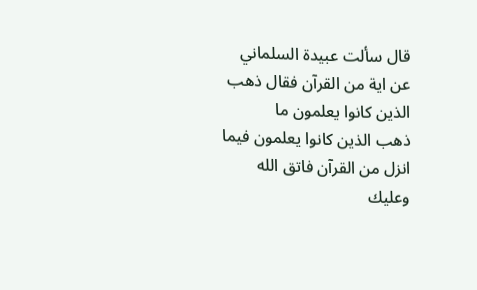قال سألت عبيدة السلماني عن اية من القرآن فقال ذهب الذين كانوا يعلمون ما
ذهب الذين كانوا يعلمون فيما انزل من القرآن فاتق الله وعليك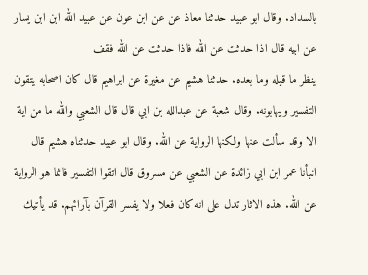بالسداد. وقال ابو عبيد حدثنا معاذ عن عن ابن عون عن عبيد الله ابن ابن يسار عن ابيه قال اذا حدثت عن الله فاذا حدثت عن الله فقف
ينظر ما قبله وما بعده. حدثنا هشيم عن مغيرة عن ابراهيم قال كان اصحابه يتقون التفسير ويهابونه. وقال شعبة عن عبدالله بن ابي قال قال الشعبي والله ما من اية الا وقد سألت عنها ولكنها الرواية عن الله. وقال ابو عبيد حدثناه هشيم قال
انبأنا عمر ابن ابي زائدة عن الشعبي عن مسروق قال اتقوا التفسير فانما هو الرواية عن الله. هذه الاثار تدل على انه كان فعلا ولا يفسر القرآن بآرائهم. قد يأتيك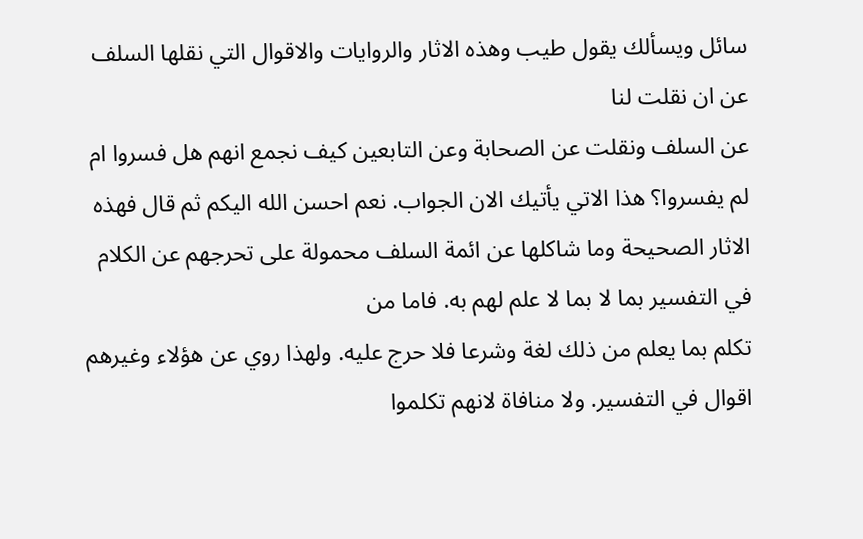سائل ويسألك يقول طيب وهذه الاثار والروايات والاقوال التي نقلها السلف عن ان نقلت لنا
عن السلف ونقلت عن الصحابة وعن التابعين كيف نجمع انهم هل فسروا ام لم يفسروا؟ هذا الاتي يأتيك الان الجواب. نعم احسن الله اليكم ثم قال فهذه الاثار الصحيحة وما شاكلها عن ائمة السلف محمولة على تحرجهم عن الكلام في التفسير بما لا بما لا علم لهم به. فاما من
تكلم بما يعلم من ذلك لغة وشرعا فلا حرج عليه. ولهذا روي عن هؤلاء وغيرهم اقوال في التفسير. ولا منافاة لانهم تكلموا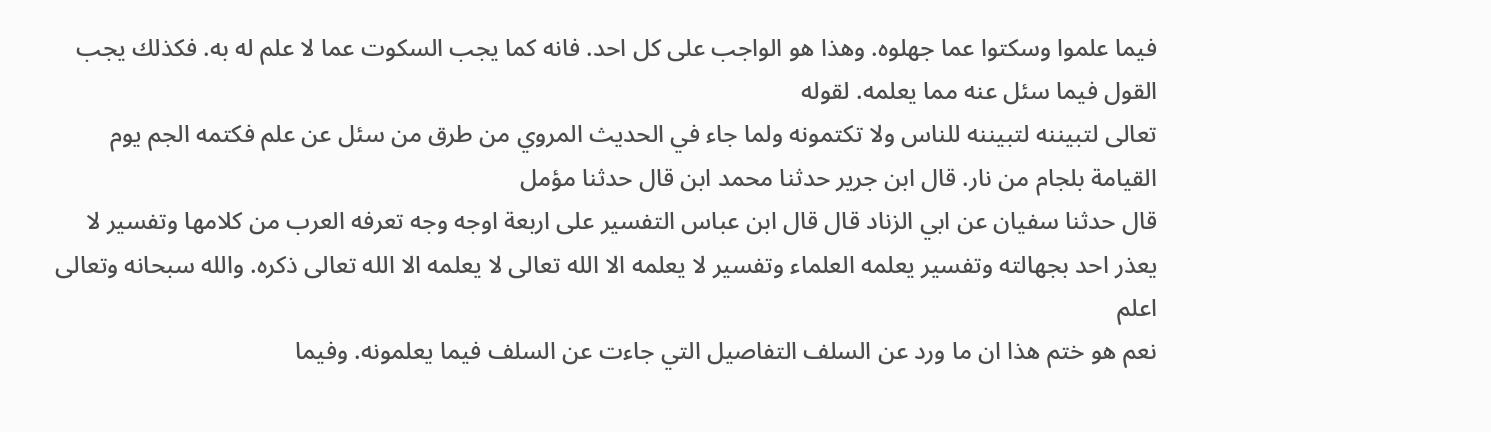فيما علموا وسكتوا عما جهلوه. وهذا هو الواجب على كل احد. فانه كما يجب السكوت عما لا علم له به. فكذلك يجب القول فيما سئل عنه مما يعلمه. لقوله
تعالى لتبيننه لتبيننه للناس ولا تكتمونه ولما جاء في الحديث المروي من طرق من سئل عن علم فكتمه الجم يوم القيامة بلجام من نار. قال ابن جرير حدثنا محمد ابن قال حدثنا مؤمل
قال حدثنا سفيان عن ابي الزناد قال قال ابن عباس التفسير على اربعة اوجه وجه تعرفه العرب من كلامها وتفسير لا يعذر احد بجهالته وتفسير يعلمه العلماء وتفسير لا يعلمه الا الله تعالى لا يعلمه الا الله تعالى ذكره. والله سبحانه وتعالى اعلم
نعم هو ختم هذا ان ما ورد عن السلف التفاصيل التي جاءت عن السلف فيما يعلمونه. وفيما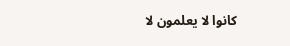كانوا لا يعلمون لا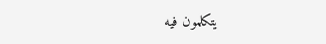يتكلمون فيه